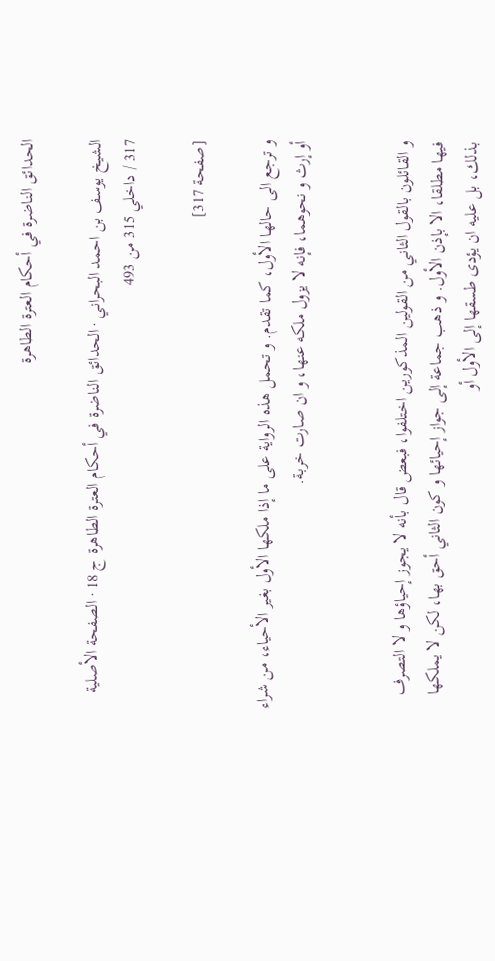الحدائق الناضرة في أحكام العترة الطاهرة

الشيخ يوسف بن احمد البحراني · الحدائق الناضرة في أحكام العترة الطاهرة ج 18 · الصفحة الأصلية 317 / داخلي 315 من 493

[صفحة 317]

و ترجع الى حالها الأول، كما تقدم. و تحمل هذه الرواية على ما إذا ملكها الأول بغير الأحياء، من شراء أو إرث و نحوهما، فإنه لا يزول ملكه عنها، و ان صارت خربة.


و القائلون بالقول الثاني من القولين المذكورين اختلفوا، فبعض قال بأنه لا يجوز إحياؤها و لا التصرف فيها مطلقا، الا بإذن الأول. و ذهب جماعة إلى جواز إحيائها و كون الثاني أحق بها، لكن لا يملكها بذلك، بل عليه ان يؤدى طسقها إلى الأول أو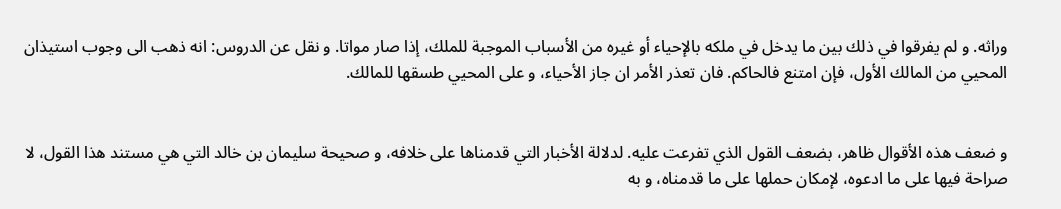وراثه. و لم يفرقوا في ذلك بين ما يدخل في ملكه بالإحياء أو غيره من الأسباب الموجبة للملك، إذا صار مواتا. و نقل عن الدروس: انه ذهب الى وجوب استيذان المحيي من المالك الأول، فإن امتنع فالحاكم. فان تعذر الأمر ان جاز الأحياء، و على المحيي طسقها للمالك.


و ضعف هذه الأقوال ظاهر، بضعف القول الذي تفرعت عليه. لدلالة الأخبار التي قدمناها على خلافه، و صحيحة سليمان بن خالد التي هي مستند هذا القول، لا صراحة فيها على ما ادعوه، لإمكان حملها على ما قدمناه، و به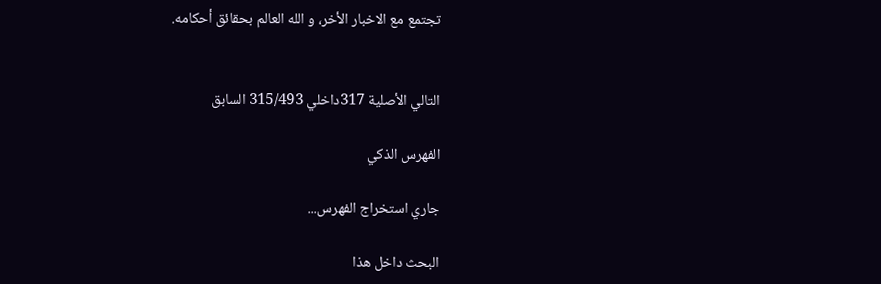تجتمع مع الاخبار الأخر، و الله العالم بحقائق أحكامه.


التالي الأصلية 317داخلي 315/493 السابق

الفهرس الذكي

جاري استخراج الفهرس...

البحث داخل هذا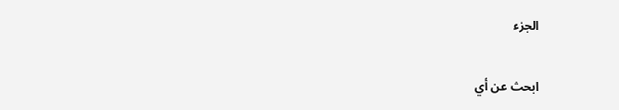الجزء

ابحث عن أي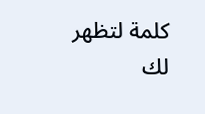كلمة لتظهر لك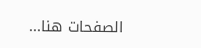الصفحات هنا...